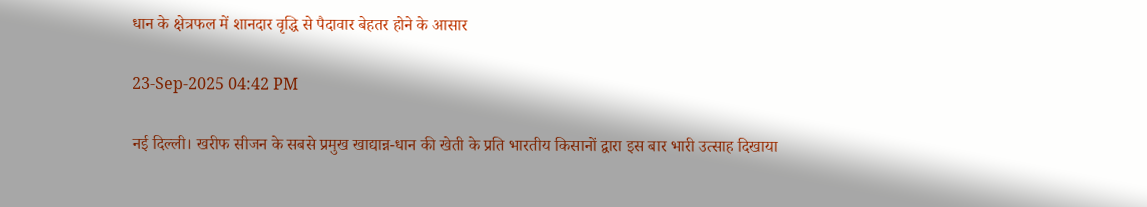धान के क्षेत्रफल में शानदार वृद्धि से पैदावार बेहतर होने के आसार

23-Sep-2025 04:42 PM

नई दिल्ली। खरीफ सीजन के सबसे प्रमुख खाद्यान्न-धान की खेती के प्रति भारतीय किसानों द्वारा इस बार भारी उत्साह दिखाया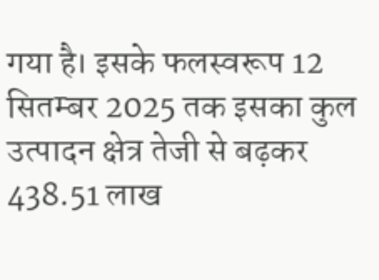गया है। इसके फलस्वरूप 12 सितम्बर 2025 तक इसका कुल उत्पादन क्षेत्र तेजी से बढ़कर 438.51 लाख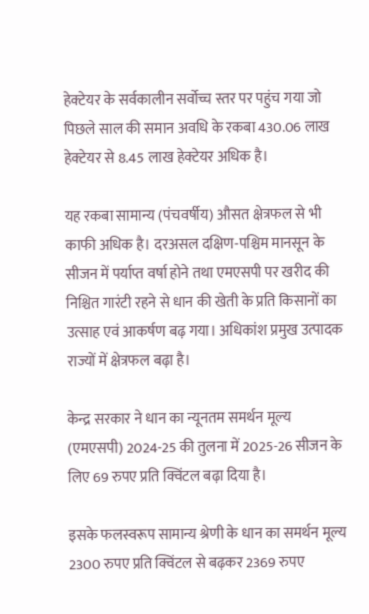हेक्टेयर के सर्वकालीन सर्वोच्च स्तर पर पहुंच गया जो पिछले साल की समान अवधि के रकबा 430.06 लाख हेक्टेयर से 8.45 लाख हेक्टेयर अधिक है।

यह रकबा सामान्य (पंचवर्षीय) औसत क्षेत्रफल से भी काफी अधिक है। दरअसल दक्षिण-पश्चिम मानसून के सीजन में पर्याप्त वर्षा होने तथा एमएसपी पर खरीद की निश्चित गारंटी रहने से धान की खेती के प्रति किसानों का उत्साह एवं आकर्षण बढ़ गया। अधिकांश प्रमुख उत्पादक राज्यों में क्षेत्रफल बढ़ा है।

केन्द्र सरकार ने धान का न्यूनतम समर्थन मूल्य (एमएसपी) 2024-25 की तुलना में 2025-26 सीजन के लिए 69 रुपए प्रति क्विंटल बढ़ा दिया है।

इसके फलस्वरूप सामान्य श्रेणी के धान का समर्थन मूल्य 2300 रुपए प्रति क्विंटल से बढ़कर 2369 रुपए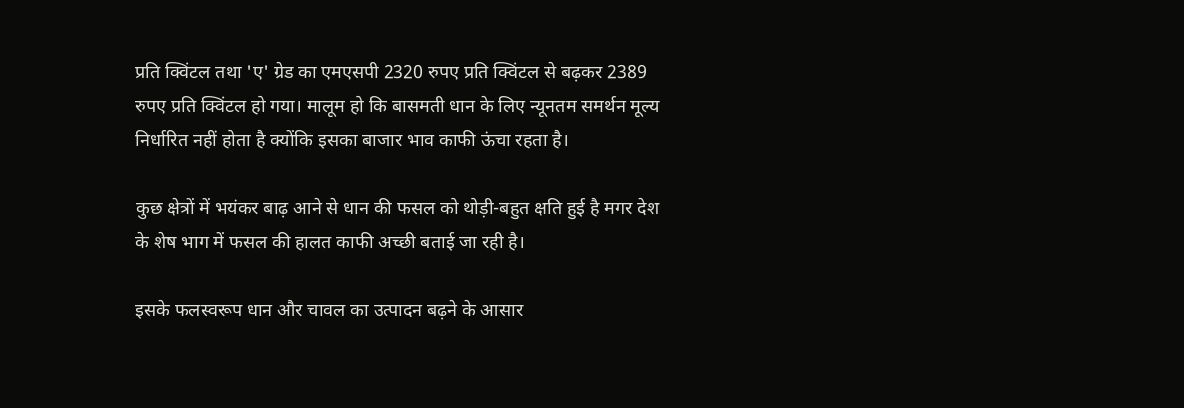प्रति क्विंटल तथा 'ए' ग्रेड का एमएसपी 2320 रुपए प्रति क्विंटल से बढ़कर 2389 रुपए प्रति क्विंटल हो गया। मालूम हो कि बासमती धान के लिए न्यूनतम समर्थन मूल्य निर्धारित नहीं होता है क्योंकि इसका बाजार भाव काफी ऊंचा रहता है।

कुछ क्षेत्रों में भयंकर बाढ़ आने से धान की फसल को थोड़ी-बहुत क्षति हुई है मगर देश के शेष भाग में फसल की हालत काफी अच्छी बताई जा रही है।

इसके फलस्वरूप धान और चावल का उत्पादन बढ़ने के आसार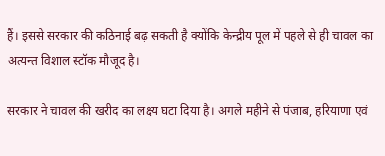हैं। इससे सरकार की कठिनाई बढ़ सकती है क्योंकि केन्द्रीय पूल में पहले से ही चावल का अत्यन्त विशाल स्टॉक मौजूद है।

सरकार ने चावल की खरीद का लक्ष्य घटा दिया है। अगले महीने से पंजाब, हरियाणा एवं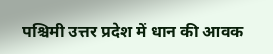पश्चिमी उत्तर प्रदेश में धान की आवक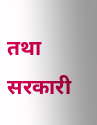तथा सरकारी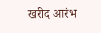खरीद आरंभ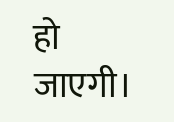हो जाएगी।